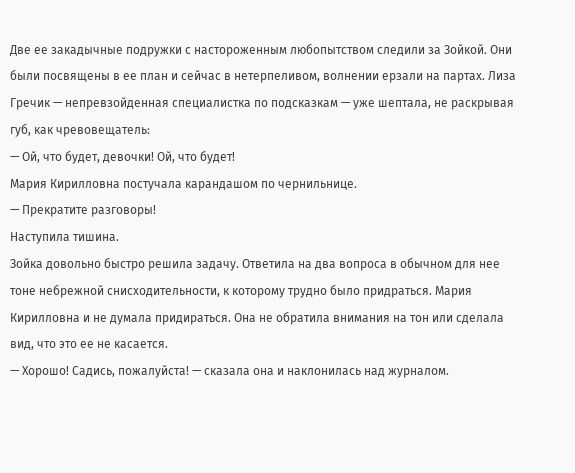Две ее закадычные подружки с настороженным любопытством следили за Зойкой. Они были посвящены в ее план и сейчас в нетерпеливом, волнении ерзали на партах. Лиза Гречик — непревзойденная специалистка по подсказкам — уже шептала, не раскрывая губ, как чревовещатель:
— Ой, что будет, девочки! Ой, что будет!
Мария Кирилловна постучала карандашом по чернильнице.
— Прекратите разговоры!
Наступила тишина.
Зойка довольно быстро решила задачу. Ответила на два вопроса в обычном для нее тоне небрежной снисходительности, к которому трудно было придраться. Мария Кирилловна и не думала придираться. Она не обратила внимания на тон или сделала вид, что это ее не касается.
— Хорошо! Садись, пожалуйста! — сказала она и наклонилась над журналом.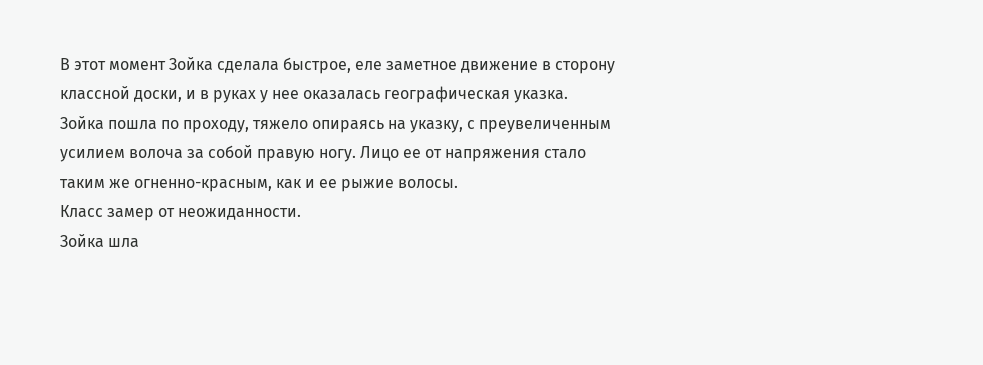В этот момент Зойка сделала быстрое, еле заметное движение в сторону классной доски, и в руках у нее оказалась географическая указка.
Зойка пошла по проходу, тяжело опираясь на указку, с преувеличенным усилием волоча за собой правую ногу. Лицо ее от напряжения стало таким же огненно-красным, как и ее рыжие волосы.
Класс замер от неожиданности.
Зойка шла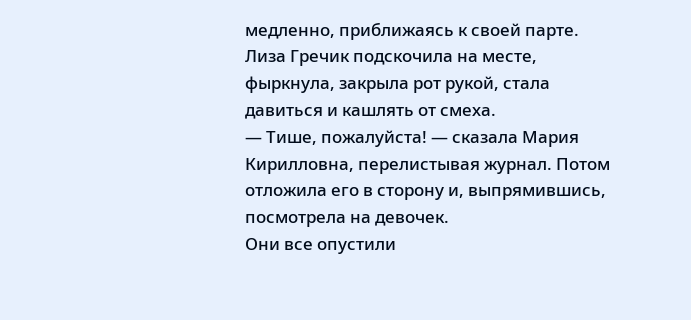медленно, приближаясь к своей парте.
Лиза Гречик подскочила на месте, фыркнула, закрыла рот рукой, стала давиться и кашлять от смеха.
— Тише, пожалуйста! — сказала Мария Кирилловна, перелистывая журнал. Потом отложила его в сторону и, выпрямившись, посмотрела на девочек.
Они все опустили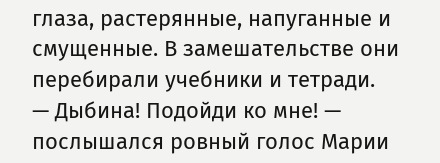глаза, растерянные, напуганные и смущенные. В замешательстве они перебирали учебники и тетради.
— Дыбина! Подойди ко мне! — послышался ровный голос Марии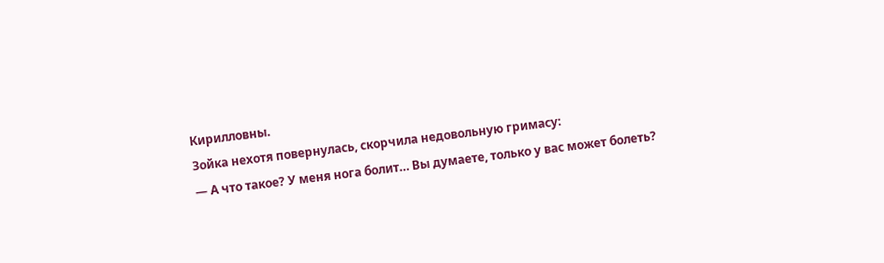Кирилловны.
Зойка нехотя повернулась, скорчила недовольную гримасу:
— А что такое? У меня нога болит… Вы думаете, только у вас может болеть?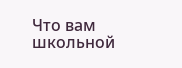Что вам школьной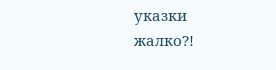указки жалко?!